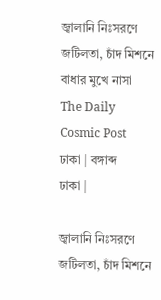জ্বালানি নিঃসরণে জটিলতা, চাঁদ মিশনে বাধার মুখে নাসা The Daily Cosmic Post
ঢাকা | বঙ্গাব্দ
ঢাকা |

জ্বালানি নিঃসরণে জটিলতা, চাঁদ মিশনে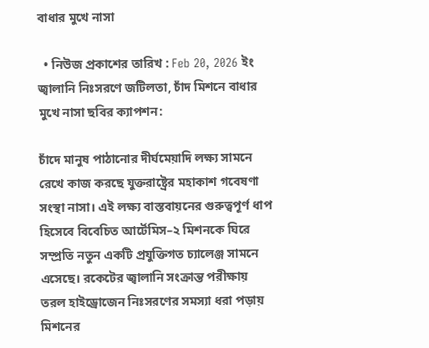বাধার মুখে নাসা

  • নিউজ প্রকাশের তারিখ : Feb 20, 2026 ইং
জ্বালানি নিঃসরণে জটিলতা, চাঁদ মিশনে বাধার মুখে নাসা ছবির ক্যাপশন:

চাঁদে মানুষ পাঠানোর দীর্ঘমেয়াদি লক্ষ্য সামনে রেখে কাজ করছে যুক্তরাষ্ট্রের মহাকাশ গবেষণা সংস্থা নাসা। এই লক্ষ্য বাস্তবায়নের গুরুত্বপূর্ণ ধাপ হিসেবে বিবেচিত আর্টেমিস–২ মিশনকে ঘিরে সম্প্রতি নতুন একটি প্রযুক্তিগত চ্যালেঞ্জ সামনে এসেছে। রকেটের জ্বালানি সংক্রান্ত পরীক্ষায় তরল হাইড্রোজেন নিঃসরণের সমস্যা ধরা পড়ায় মিশনের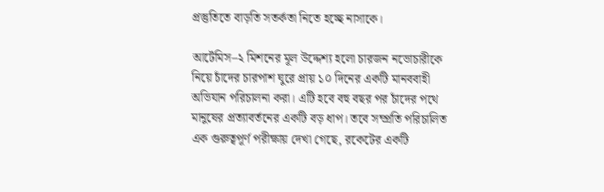প্রস্তুতিতে বাড়তি সতর্কতা নিতে হচ্ছে নাসাকে।

আর্টেমিস–২ মিশনের মূল উদ্দেশ্য হলো চারজন নভোচারীকে নিয়ে চাঁদের চারপাশ ঘুরে প্রায় ১০ দিনের একটি মানববাহী অভিযান পরিচালনা করা। এটি হবে বহু বছর পর চাঁদের পথে মানুষের প্রত্যাবর্তনের একটি বড় ধাপ। তবে সম্প্রতি পরিচালিত এক গুরুত্বপূর্ণ পরীক্ষায় দেখা গেছে, রকেটের একটি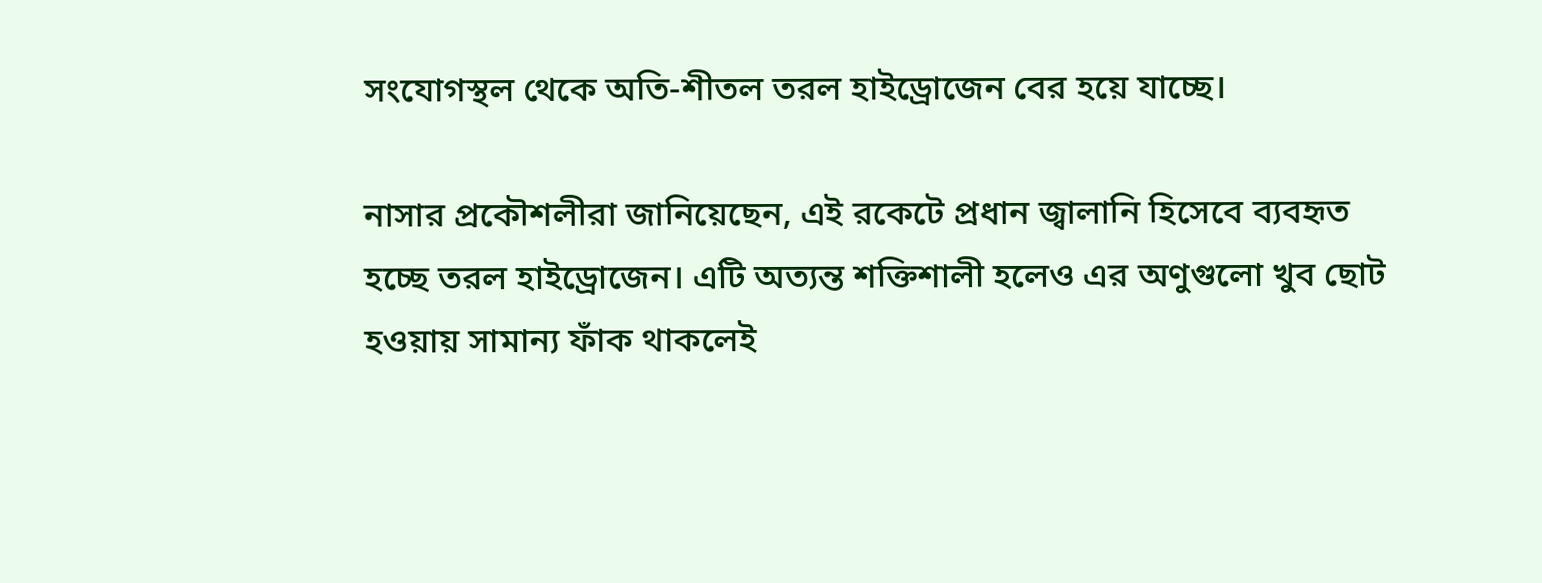সংযোগস্থল থেকে অতি-শীতল তরল হাইড্রোজেন বের হয়ে যাচ্ছে।

নাসার প্রকৌশলীরা জানিয়েছেন, এই রকেটে প্রধান জ্বালানি হিসেবে ব্যবহৃত হচ্ছে তরল হাইড্রোজেন। এটি অত্যন্ত শক্তিশালী হলেও এর অণুগুলো খুব ছোট হওয়ায় সামান্য ফাঁক থাকলেই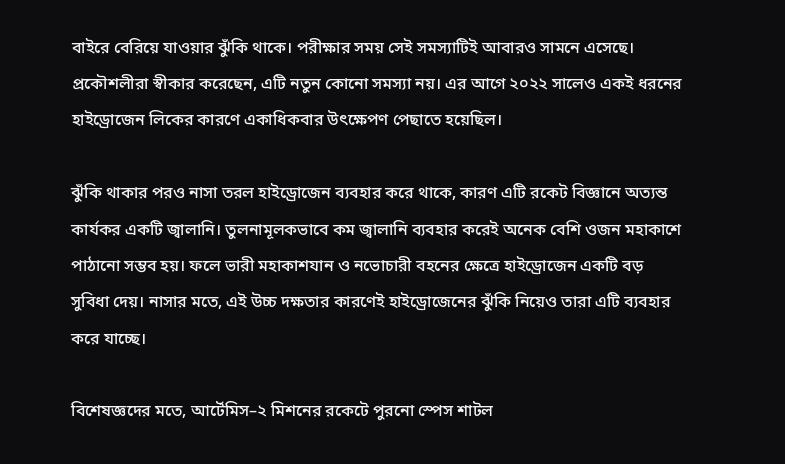বাইরে বেরিয়ে যাওয়ার ঝুঁকি থাকে। পরীক্ষার সময় সেই সমস্যাটিই আবারও সামনে এসেছে। প্রকৌশলীরা স্বীকার করেছেন, এটি নতুন কোনো সমস্যা নয়। এর আগে ২০২২ সালেও একই ধরনের হাইড্রোজেন লিকের কারণে একাধিকবার উৎক্ষেপণ পেছাতে হয়েছিল।

ঝুঁকি থাকার পরও নাসা তরল হাইড্রোজেন ব্যবহার করে থাকে, কারণ এটি রকেট বিজ্ঞানে অত্যন্ত কার্যকর একটি জ্বালানি। তুলনামূলকভাবে কম জ্বালানি ব্যবহার করেই অনেক বেশি ওজন মহাকাশে পাঠানো সম্ভব হয়। ফলে ভারী মহাকাশযান ও নভোচারী বহনের ক্ষেত্রে হাইড্রোজেন একটি বড় সুবিধা দেয়। নাসার মতে, এই উচ্চ দক্ষতার কারণেই হাইড্রোজেনের ঝুঁকি নিয়েও তারা এটি ব্যবহার করে যাচ্ছে।

বিশেষজ্ঞদের মতে, আর্টেমিস–২ মিশনের রকেটে পুরনো স্পেস শাটল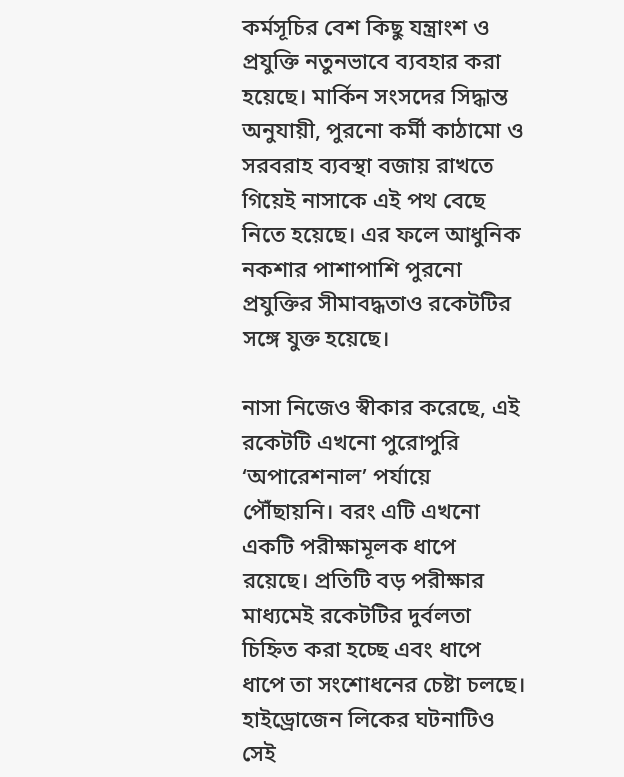কর্মসূচির বেশ কিছু যন্ত্রাংশ ও প্রযুক্তি নতুনভাবে ব্যবহার করা হয়েছে। মার্কিন সংসদের সিদ্ধান্ত অনুযায়ী, পুরনো কর্মী কাঠামো ও সরবরাহ ব্যবস্থা বজায় রাখতে গিয়েই নাসাকে এই পথ বেছে নিতে হয়েছে। এর ফলে আধুনিক নকশার পাশাপাশি পুরনো প্রযুক্তির সীমাবদ্ধতাও রকেটটির সঙ্গে যুক্ত হয়েছে।

নাসা নিজেও স্বীকার করেছে, এই রকেটটি এখনো পুরোপুরি ‘অপারেশনাল’ পর্যায়ে পৌঁছায়নি। বরং এটি এখনো একটি পরীক্ষামূলক ধাপে রয়েছে। প্রতিটি বড় পরীক্ষার মাধ্যমেই রকেটটির দুর্বলতা চিহ্নিত করা হচ্ছে এবং ধাপে ধাপে তা সংশোধনের চেষ্টা চলছে। হাইড্রোজেন লিকের ঘটনাটিও সেই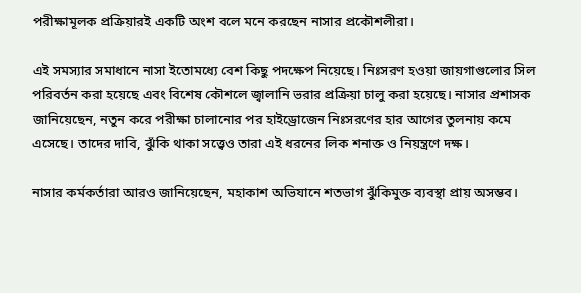পরীক্ষামূলক প্রক্রিয়ারই একটি অংশ বলে মনে করছেন নাসার প্রকৌশলীরা।

এই সমস্যার সমাধানে নাসা ইতোমধ্যে বেশ কিছু পদক্ষেপ নিয়েছে। নিঃসরণ হওয়া জায়গাগুলোর সিল পরিবর্তন করা হয়েছে এবং বিশেষ কৌশলে জ্বালানি ভরার প্রক্রিয়া চালু করা হয়েছে। নাসার প্রশাসক জানিয়েছেন, নতুন করে পরীক্ষা চালানোর পর হাইড্রোজেন নিঃসরণের হার আগের তুলনায় কমে এসেছে। তাদের দাবি, ঝুঁকি থাকা সত্ত্বেও তারা এই ধরনের লিক শনাক্ত ও নিয়ন্ত্রণে দক্ষ।

নাসার কর্মকর্তারা আরও জানিয়েছেন, মহাকাশ অভিযানে শতভাগ ঝুঁকিমুক্ত ব্যবস্থা প্রায় অসম্ভব।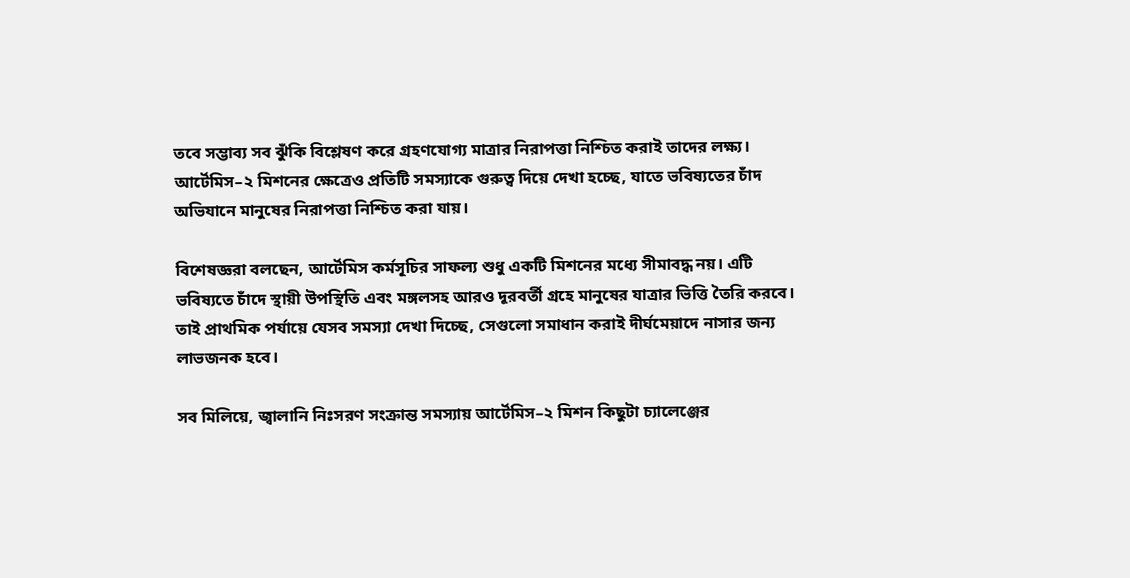তবে সম্ভাব্য সব ঝুঁকি বিশ্লেষণ করে গ্রহণযোগ্য মাত্রার নিরাপত্তা নিশ্চিত করাই তাদের লক্ষ্য। আর্টেমিস–২ মিশনের ক্ষেত্রেও প্রতিটি সমস্যাকে গুরুত্ব দিয়ে দেখা হচ্ছে, যাতে ভবিষ্যতের চাঁদ অভিযানে মানুষের নিরাপত্তা নিশ্চিত করা যায়।

বিশেষজ্ঞরা বলছেন, আর্টেমিস কর্মসূচির সাফল্য শুধু একটি মিশনের মধ্যে সীমাবদ্ধ নয়। এটি ভবিষ্যতে চাঁদে স্থায়ী উপস্থিতি এবং মঙ্গলসহ আরও দূরবর্তী গ্রহে মানুষের যাত্রার ভিত্তি তৈরি করবে। তাই প্রাথমিক পর্যায়ে যেসব সমস্যা দেখা দিচ্ছে, সেগুলো সমাধান করাই দীর্ঘমেয়াদে নাসার জন্য লাভজনক হবে।

সব মিলিয়ে, জ্বালানি নিঃসরণ সংক্রান্ত সমস্যায় আর্টেমিস–২ মিশন কিছুটা চ্যালেঞ্জের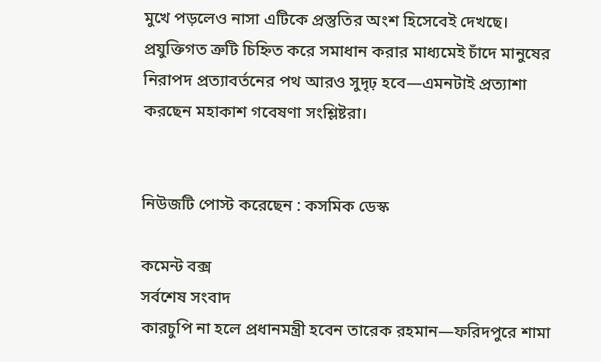মুখে পড়লেও নাসা এটিকে প্রস্তুতির অংশ হিসেবেই দেখছে। প্রযুক্তিগত ত্রুটি চিহ্নিত করে সমাধান করার মাধ্যমেই চাঁদে মানুষের নিরাপদ প্রত্যাবর্তনের পথ আরও সুদৃঢ় হবে—এমনটাই প্রত্যাশা করছেন মহাকাশ গবেষণা সংশ্লিষ্টরা।


নিউজটি পোস্ট করেছেন : কসমিক ডেস্ক

কমেন্ট বক্স
সর্বশেষ সংবাদ
কারচুপি না হলে প্রধানমন্ত্রী হবেন তারেক রহমান—ফরিদপুরে শামা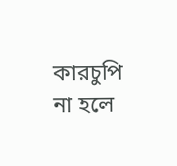কারচুপি না হলে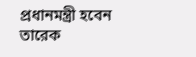প্রধানমন্ত্রী হবেন তারেক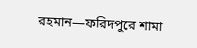রহমান—ফরিদপুরে শামা